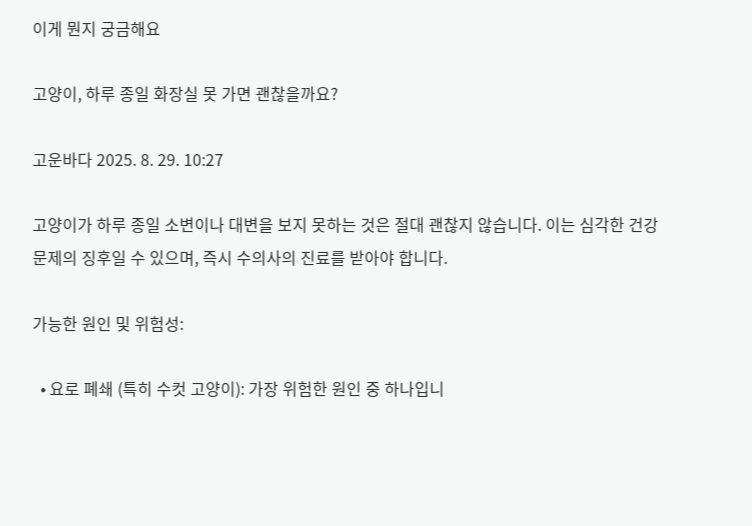이게 뭔지 궁금해요

고양이, 하루 종일 화장실 못 가면 괜찮을까요?

고운바다 2025. 8. 29. 10:27

고양이가 하루 종일 소변이나 대변을 보지 못하는 것은 절대 괜찮지 않습니다. 이는 심각한 건강 문제의 징후일 수 있으며, 즉시 수의사의 진료를 받아야 합니다.

가능한 원인 및 위험성:

  • 요로 폐쇄 (특히 수컷 고양이): 가장 위험한 원인 중 하나입니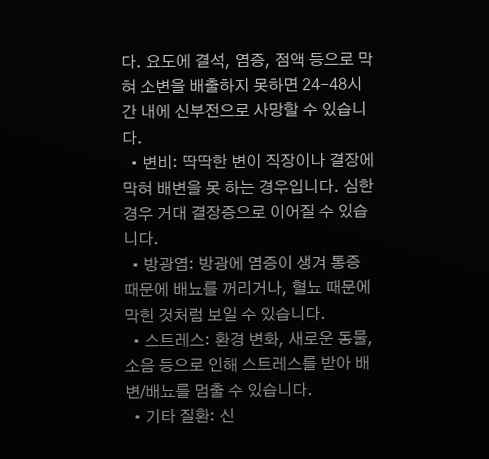다. 요도에 결석, 염증, 점액 등으로 막혀 소변을 배출하지 못하면 24-48시간 내에 신부전으로 사망할 수 있습니다.
  • 변비: 딱딱한 변이 직장이나 결장에 막혀 배변을 못 하는 경우입니다. 심한 경우 거대 결장증으로 이어질 수 있습니다.
  • 방광염: 방광에 염증이 생겨 통증 때문에 배뇨를 꺼리거나, 혈뇨 때문에 막힌 것처럼 보일 수 있습니다.
  • 스트레스: 환경 변화, 새로운 동물, 소음 등으로 인해 스트레스를 받아 배변/배뇨를 멈출 수 있습니다.
  • 기타 질환: 신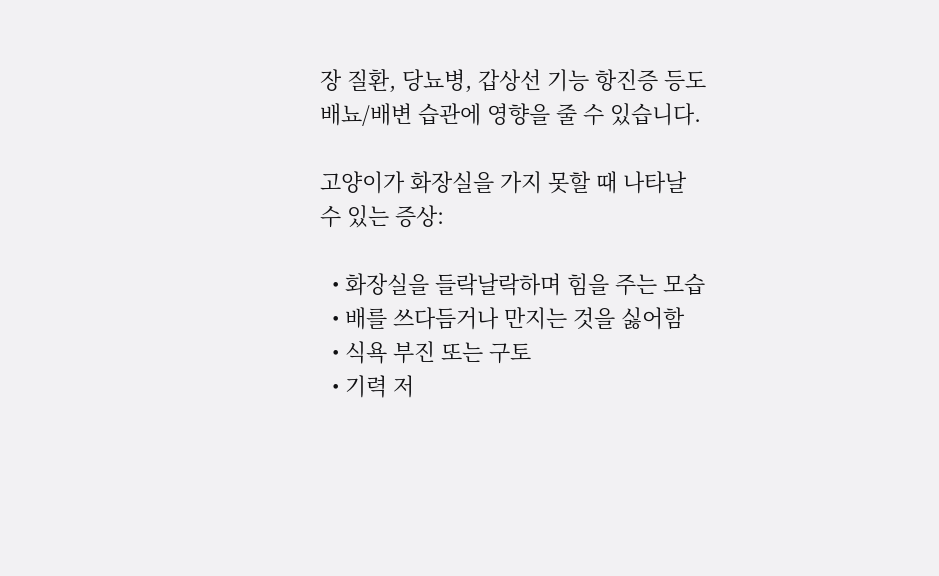장 질환, 당뇨병, 갑상선 기능 항진증 등도 배뇨/배변 습관에 영향을 줄 수 있습니다.

고양이가 화장실을 가지 못할 때 나타날 수 있는 증상:

  • 화장실을 들락날락하며 힘을 주는 모습
  • 배를 쓰다듬거나 만지는 것을 싫어함
  • 식욕 부진 또는 구토
  • 기력 저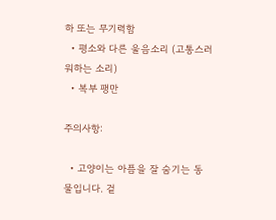하 또는 무기력함
  • 평소와 다른 울음소리 (고통스러워하는 소리)
  • 복부 팽만

주의사항:

  • 고양이는 아픔을 잘 숨기는 동물입니다. 겉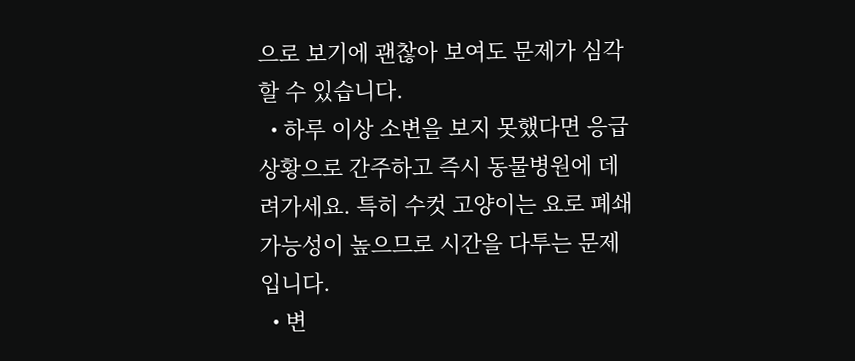으로 보기에 괜찮아 보여도 문제가 심각할 수 있습니다.
  • 하루 이상 소변을 보지 못했다면 응급 상황으로 간주하고 즉시 동물병원에 데려가세요. 특히 수컷 고양이는 요로 폐쇄 가능성이 높으므로 시간을 다투는 문제입니다.
  • 변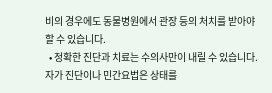비의 경우에도 동물병원에서 관장 등의 처치를 받아야 할 수 있습니다.
  • 정확한 진단과 치료는 수의사만이 내릴 수 있습니다. 자가 진단이나 민간요법은 상태를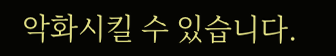악화시킬 수 있습니다.